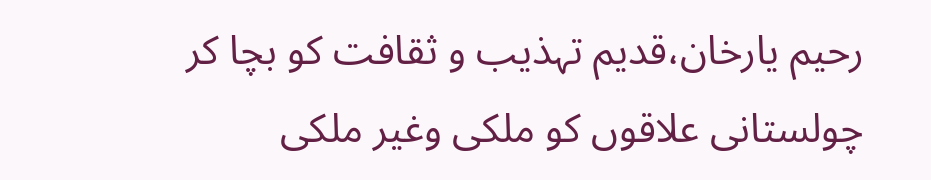رحیم یارخان،قدیم تہذیب و ثقافت کو بچا کر چولستانی علاقوں کو ملکی وغیر ملکی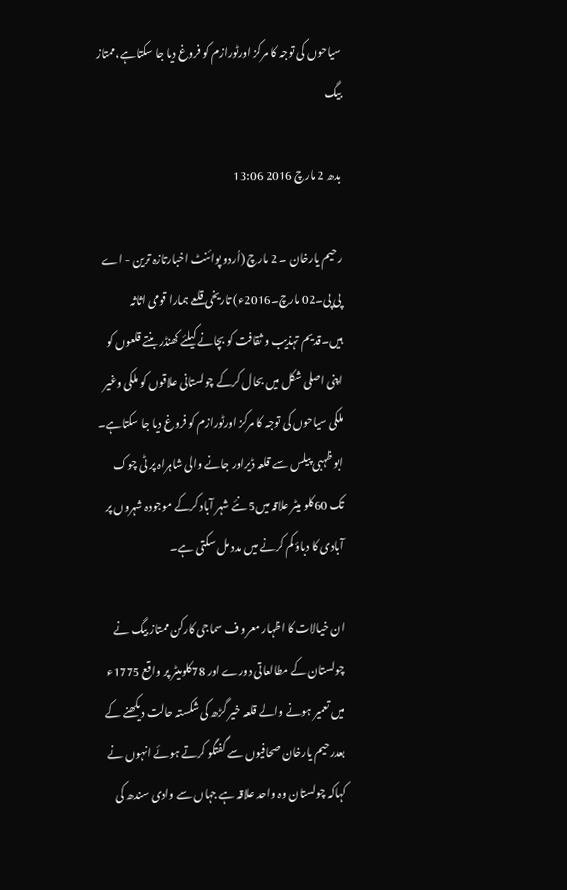سیاحوں کی توجہ کا مرکز اورٹورازم کو فروغ دیا جا سکتاہے،ممتاز بیگ

بدھ 2 مارچ 2016 13:06

رحیم یارخان ۔ 2 مارچ (اُردو پوائنٹ اخبارتازہ ترین - اے پی پی۔02 مارچ۔2016ء) تاریخی قلعے ہمارا قومی اثاثہ ہیں۔قدیم تہذیب و ثقافت کو بچانے کیلئے کھنڈر بنتے قلعوں کو اپنی اصلی شکل میں بحال کرکے چولستانی علاقوں کو ملکی وغیر ملکی سیاحوں کی توجہ کا مرکز اورٹورازم کو فروغ دیا جا سکتاہے۔ ابو ظہبی پیلس سے قلعہ ڈیراور جانے والی شاہراہ پر ٹی چوک تک 60کلو میٹر علاقہ میں5 نئے شہر آباد کرکے موجودہ شہروں پر آبادی کا دباؤ کم کرنے میں مدد مل سکتی ہے۔

ان خیالات کا اظہار معرو ف سماجی کارکن ممتاز بیگ نے چولستان کے مطالعاتی دورے اور 78کلومیٹر پر واقع 1775ء میں تعمیر ہونے والے قلعہ خیر گڑھ کی شکستہ حالت دیکھنے کے بعدرحیم یارخان صحافیوں سے گفتگو کرتے ہوئے انہوں نے کہاکہ چولستان وہ واحد علاقہ ہے جہاں سے وادی سندھ کی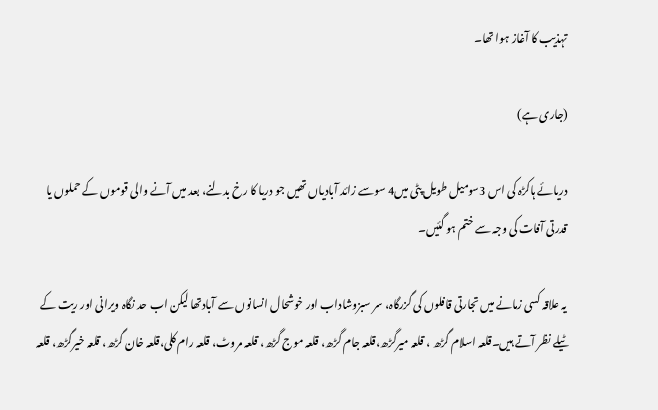تہذیب کا آغاز ہوا تھا۔

(جاری ہے)

دریائے ہاکڑہ کی اس 3سومیل طویل پٹی میں4 سوسے زائد آبادیاں تھیں جو دریا کا رخ بدلنے، بعد میں آنے والی قوموں کے حملوں یا قدرتی آفات کی وجہ سے ختم ہو گئیں۔

یہ علاقہ کسی زمانے میں تجارتی قافلوں کی گزرگاہ، سر سبزوشاداب اور خوشحال انسانوں سے آبادتھا لیکن اب حد نگاہ ویرانی اور ریت کے ٹیلے نظر آتے ہیں۔قلعہ اسلام گڑھ ، قلعہ میرگڑھ،قلعہ جام گڑھ، قلعہ موج گڑھ، قلعہ مروٹ، قلعہ رام کلی،قلعہ خان گڑھ، قلعہ خیرگڑھ، قلعہ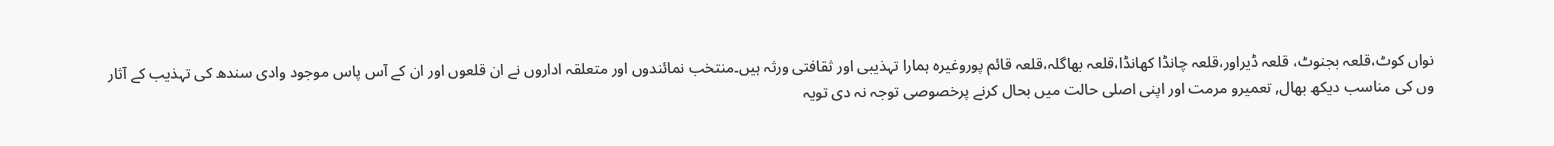نواں کوٹ،قلعہ بجنوٹ، قلعہ ڈیراور،قلعہ چانڈا کھانڈا،قلعہ بھاگلہ،قلعہ قائم پوروغیرہ ہمارا تہذیبی اور ثقافتی ورثہ ہیں۔منتخب نمائندوں اور متعلقہ اداروں نے ان قلعوں اور ان کے آس پاس موجود وادی سندھ کی تہذیب کے آثار وں کی مناسب دیکھ بھال, تعمیرو مرمت اور اپنی اصلی حالت میں بحال کرنے پرخصوصی توجہ نہ دی تویہ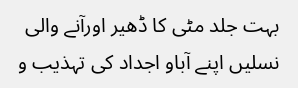بہت جلد مٹی کا ڈھیر اورآنے والی نسلیں اپنے آباو اجداد کی تہذیب و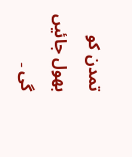تمدن کو بھول جائیں گی ۔